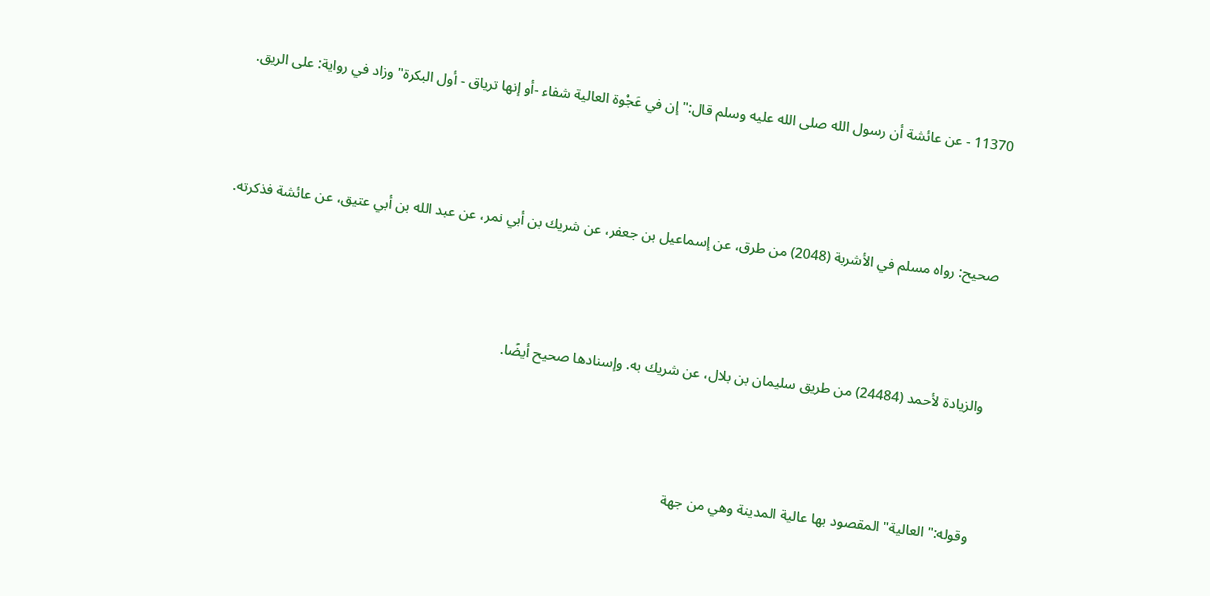11370 - عن عائشة أن رسول الله صلى الله عليه وسلم قال:"إن في عَجْوة العالية شفاء -أو إنها ترياق - أول البكرة" وزاد في رواية: على الريق.



صحيح: رواه مسلم في الأشربة (2048) من طرق، عن إسماعيل بن جعفر، عن شريك بن أبي نمر، عن عبد الله بن أبي عتيق، عن عائشة فذكرته.



والزيادة لأحمد (24484) من طريق سليمان بن بلال، عن شريك به. وإسنادها صحيح أيضًا.



وقوله:"العالية" المقصود بها عالية المدينة وهي من جهة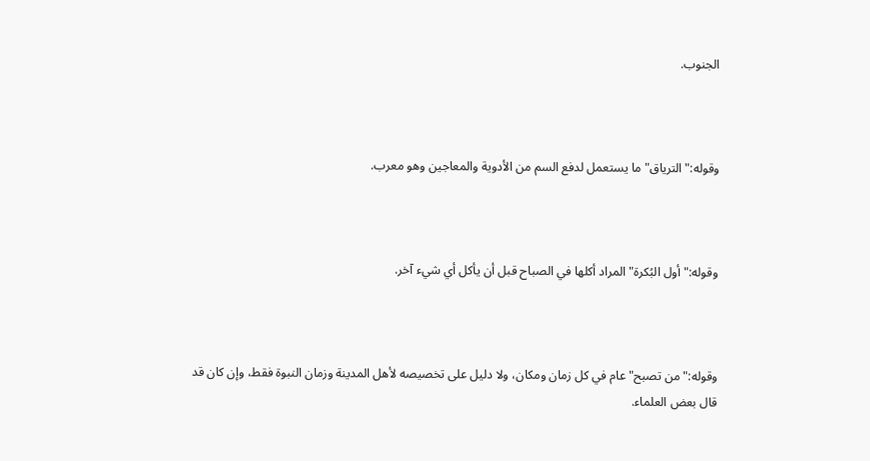الجنوب.



وقوله:"الترياق" ما يستعمل لدفع السم من الأدوية والمعاجين وهو معرب.



وقوله:"أول البُكرة" المراد أكلها في الصباح قبل أن يأكل أي شيء آخر.



وقوله:"من تصبح" عام في كل زمان ومكان، ولا دليل على تخصيصه لأهل المدينة وزمان النبوة فقط، وإن كان قد قال بعض العلماء.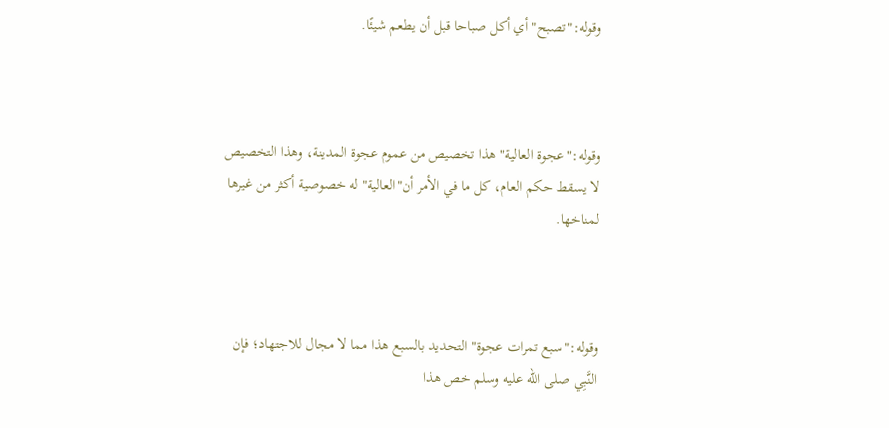وقوله:"تصبح" أي أكل صباحا قبل أن يطعم شيئًا.



وقوله:"عجوة العالية" هذا تخصيص من عموم عجوة المدينة، وهذا التخصيص لا يسقط حكم العام، كل ما في الأمر أن"العالية" له خصوصية أكثر من غيرها لمناخها.



وقوله:"سبع تمرات عجوة" التحديد بالسبع هذا مما لا مجال للاجتهاد؛ فإن النَّبِي صلى الله عليه وسلم خص هذا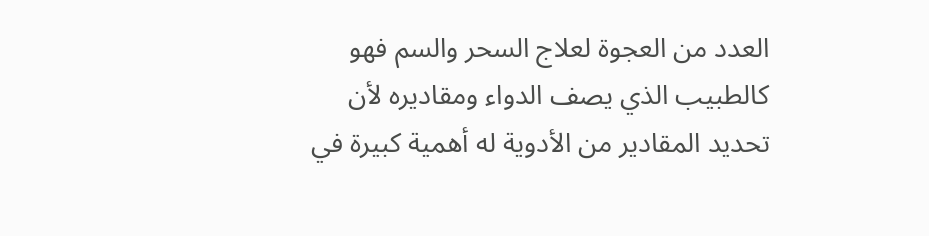العدد من العجوة لعلاج السحر والسم فهو كالطبيب الذي يصف الدواء ومقاديره لأن تحديد المقادير من الأدوية له أهمية كبيرة في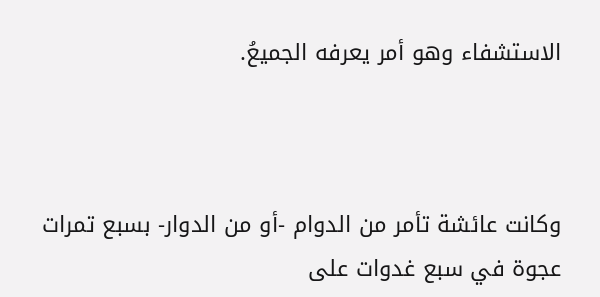الاستشفاء وهو أمر يعرفه الجميعُ.



وكانت عائشة تأمر من الدوام -أو من الدوار- بسبع تمرات عجوة في سبع غدوات على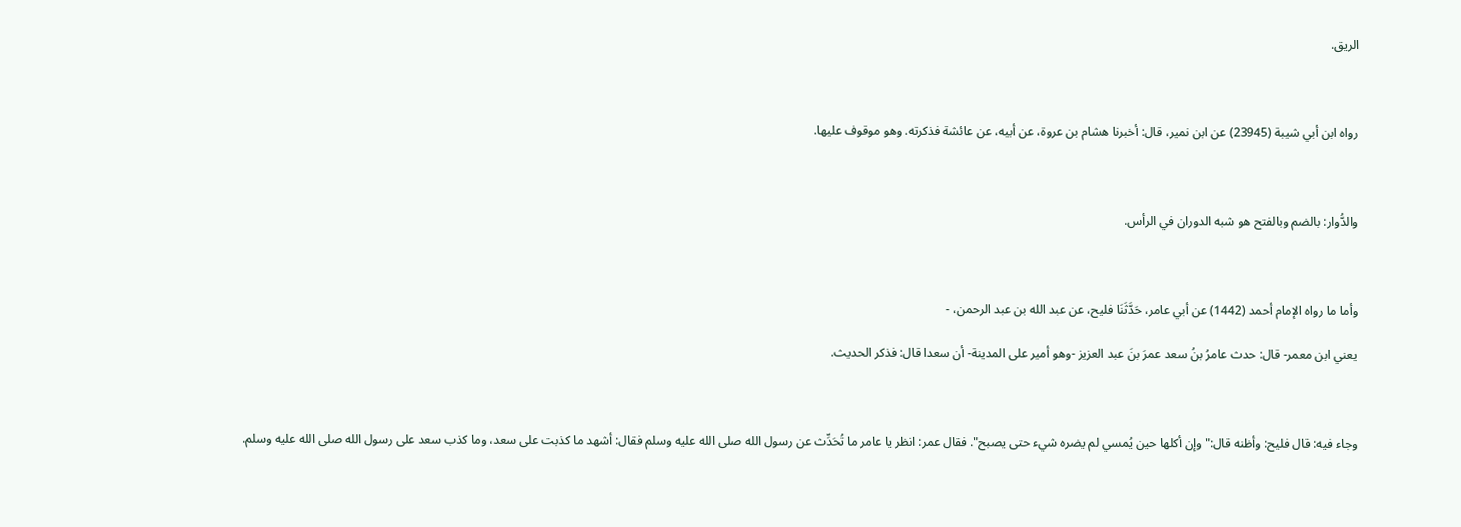الريق.



رواه ابن أبي شيبة (23945) عن ابن نمير، قال: أخبرنا هشام بن عروة، عن أبيه، عن عائشة فذكرته. وهو موقوف عليها.



والدُّوار: بالضم وبالفتح هو شبه الدوران في الرأس.



وأما ما رواه الإمام أحمد (1442) عن أبي عامر، حَدَّثَنَا فليح، عن عبد الله بن عبد الرحمن، -

يعني ابن معمر- قال: حدث عامرُ بنُ سعد عمرَ بنَ عبد العزيز -وهو أمير على المدينة- أن سعدا قال: فذكر الحديث.



وجاء فيه: قال فليح: وأظنه قال:"وإن أكلها حين يُمسي لم يضره شيء حتى يصبح". فقال عمر: انظر يا عامر ما تُحَدِّث عن رسول الله صلى الله عليه وسلم فقال: أشهد ما كذبت على سعد، وما كذب سعد على رسول الله صلى الله عليه وسلم.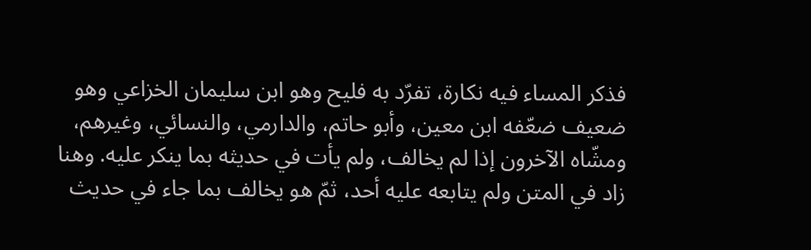فذكر المساء فيه نكارة، تفرّد به فليح وهو ابن سليمان الخزاعي وهو ضعيف ضعّفه ابن معين، وأبو حاتم، والدارمي، والنسائي، وغيرهم، ومشّاه الآخرون إذا لم يخالف، ولم يأت في حديثه بما ينكر عليه. وهنا زاد في المتن ولم يتابعه عليه أحد، ثمّ هو يخالف بما جاء في حديث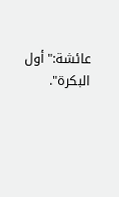عائشة:"أول البكرة".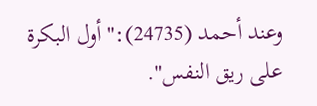وعند أحمد (24735):"أول البكرة على ريق النفس".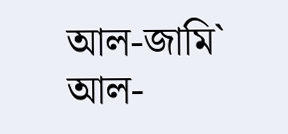আল-জামি` আল-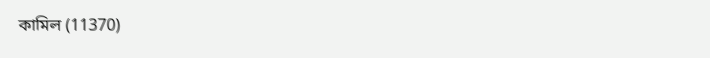কামিল (11370)